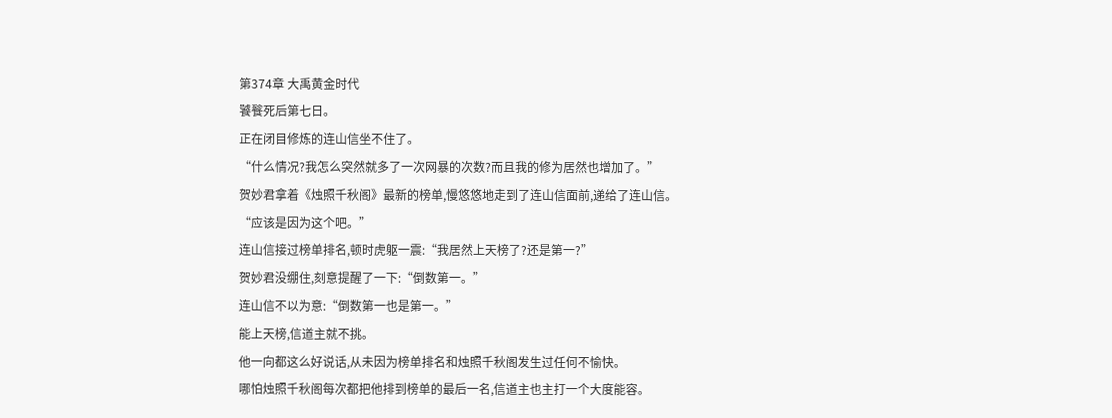第374章 大禹黄金时代
饕餮死后第七日。
正在闭目修炼的连山信坐不住了。
“什么情况?我怎么突然就多了一次网暴的次数?而且我的修为居然也增加了。”
贺妙君拿着《烛照千秋阁》最新的榜单,慢悠悠地走到了连山信面前,递给了连山信。
“应该是因为这个吧。”
连山信接过榜单排名,顿时虎躯一震:“我居然上天榜了?还是第一?”
贺妙君没绷住,刻意提醒了一下:“倒数第一。”
连山信不以为意:“倒数第一也是第一。”
能上天榜,信道主就不挑。
他一向都这么好说话,从未因为榜单排名和烛照千秋阁发生过任何不愉快。
哪怕烛照千秋阁每次都把他排到榜单的最后一名,信道主也主打一个大度能容。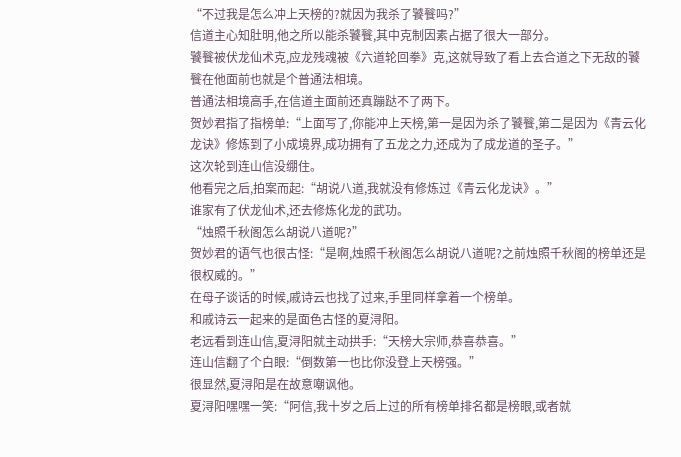“不过我是怎么冲上天榜的?就因为我杀了饕餮吗?”
信道主心知肚明,他之所以能杀饕餮,其中克制因素占据了很大一部分。
饕餮被伏龙仙术克,应龙残魂被《六道轮回拳》克,这就导致了看上去合道之下无敌的饕餮在他面前也就是个普通法相境。
普通法相境高手,在信道主面前还真蹦跶不了两下。
贺妙君指了指榜单:“上面写了,你能冲上天榜,第一是因为杀了饕餮,第二是因为《青云化龙诀》修炼到了小成境界,成功拥有了五龙之力,还成为了成龙道的圣子。”
这次轮到连山信没绷住。
他看完之后,拍案而起:“胡说八道,我就没有修炼过《青云化龙诀》。”
谁家有了伏龙仙术,还去修炼化龙的武功。
“烛照千秋阁怎么胡说八道呢?”
贺妙君的语气也很古怪:“是啊,烛照千秋阁怎么胡说八道呢?之前烛照千秋阁的榜单还是很权威的。”
在母子谈话的时候,戚诗云也找了过来,手里同样拿着一个榜单。
和戚诗云一起来的是面色古怪的夏浔阳。
老远看到连山信,夏浔阳就主动拱手:“天榜大宗师,恭喜恭喜。”
连山信翻了个白眼:“倒数第一也比你没登上天榜强。”
很显然,夏浔阳是在故意嘲讽他。
夏浔阳嘿嘿一笑:“阿信,我十岁之后上过的所有榜单排名都是榜眼,或者就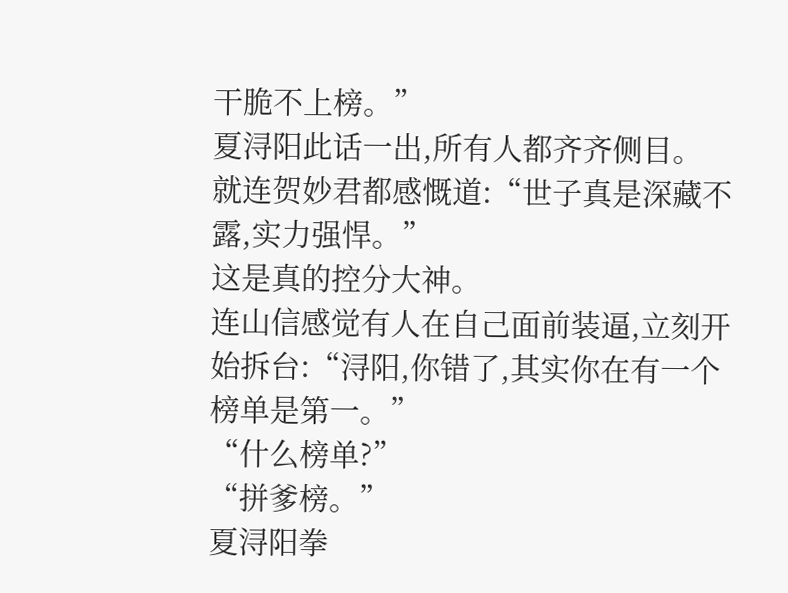干脆不上榜。”
夏浔阳此话一出,所有人都齐齐侧目。
就连贺妙君都感慨道:“世子真是深藏不露,实力强悍。”
这是真的控分大神。
连山信感觉有人在自己面前装逼,立刻开始拆台:“浔阳,你错了,其实你在有一个榜单是第一。”
“什么榜单?”
“拼爹榜。”
夏浔阳拳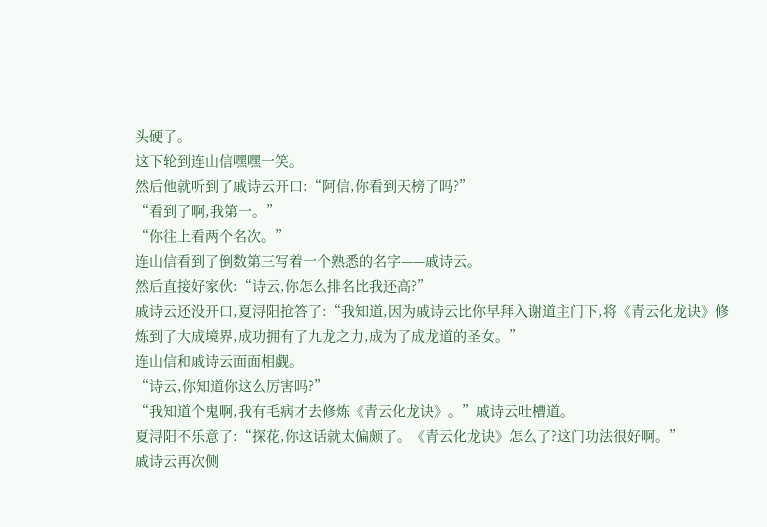头硬了。
这下轮到连山信嘿嘿一笑。
然后他就听到了戚诗云开口:“阿信,你看到天榜了吗?”
“看到了啊,我第一。”
“你往上看两个名次。”
连山信看到了倒数第三写着一个熟悉的名字——戚诗云。
然后直接好家伙:“诗云,你怎么排名比我还高?”
戚诗云还没开口,夏浔阳抢答了:“我知道,因为戚诗云比你早拜入谢道主门下,将《青云化龙诀》修炼到了大成境界,成功拥有了九龙之力,成为了成龙道的圣女。”
连山信和戚诗云面面相觑。
“诗云,你知道你这么厉害吗?”
“我知道个鬼啊,我有毛病才去修炼《青云化龙诀》。”戚诗云吐槽道。
夏浔阳不乐意了:“探花,你这话就太偏颇了。《青云化龙诀》怎么了?这门功法很好啊。”
戚诗云再次侧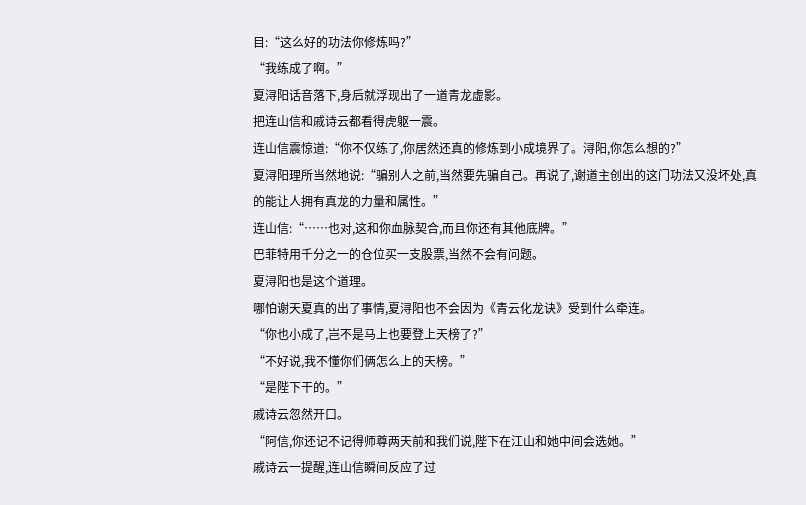目:“这么好的功法你修炼吗?”
“我练成了啊。”
夏浔阳话音落下,身后就浮现出了一道青龙虚影。
把连山信和戚诗云都看得虎躯一震。
连山信震惊道:“你不仅练了,你居然还真的修炼到小成境界了。浔阳,你怎么想的?”
夏浔阳理所当然地说:“骗别人之前,当然要先骗自己。再说了,谢道主创出的这门功法又没坏处,真的能让人拥有真龙的力量和属性。”
连山信:“……也对,这和你血脉契合,而且你还有其他底牌。”
巴菲特用千分之一的仓位买一支股票,当然不会有问题。
夏浔阳也是这个道理。
哪怕谢天夏真的出了事情,夏浔阳也不会因为《青云化龙诀》受到什么牵连。
“你也小成了,岂不是马上也要登上天榜了?”
“不好说,我不懂你们俩怎么上的天榜。”
“是陛下干的。”
戚诗云忽然开口。
“阿信,你还记不记得师尊两天前和我们说,陛下在江山和她中间会选她。”
戚诗云一提醒,连山信瞬间反应了过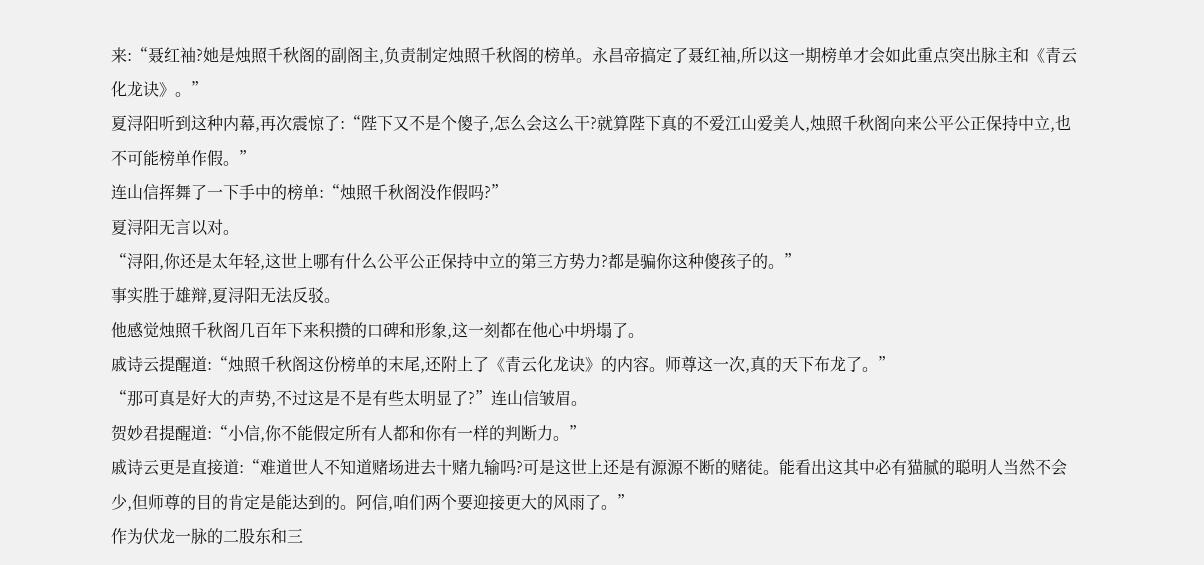来:“聂红袖?她是烛照千秋阁的副阁主,负责制定烛照千秋阁的榜单。永昌帝搞定了聂红袖,所以这一期榜单才会如此重点突出脉主和《青云化龙诀》。”
夏浔阳听到这种内幕,再次震惊了:“陛下又不是个傻子,怎么会这么干?就算陛下真的不爱江山爱美人,烛照千秋阁向来公平公正保持中立,也不可能榜单作假。”
连山信挥舞了一下手中的榜单:“烛照千秋阁没作假吗?”
夏浔阳无言以对。
“浔阳,你还是太年轻,这世上哪有什么公平公正保持中立的第三方势力?都是骗你这种傻孩子的。”
事实胜于雄辩,夏浔阳无法反驳。
他感觉烛照千秋阁几百年下来积攒的口碑和形象,这一刻都在他心中坍塌了。
戚诗云提醒道:“烛照千秋阁这份榜单的末尾,还附上了《青云化龙诀》的内容。师尊这一次,真的天下布龙了。”
“那可真是好大的声势,不过这是不是有些太明显了?”连山信皱眉。
贺妙君提醒道:“小信,你不能假定所有人都和你有一样的判断力。”
戚诗云更是直接道:“难道世人不知道赌场进去十赌九输吗?可是这世上还是有源源不断的赌徒。能看出这其中必有猫腻的聪明人当然不会少,但师尊的目的肯定是能达到的。阿信,咱们两个要迎接更大的风雨了。”
作为伏龙一脉的二股东和三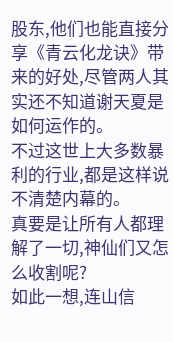股东,他们也能直接分享《青云化龙诀》带来的好处,尽管两人其实还不知道谢天夏是如何运作的。
不过这世上大多数暴利的行业,都是这样说不清楚内幕的。
真要是让所有人都理解了一切,神仙们又怎么收割呢?
如此一想,连山信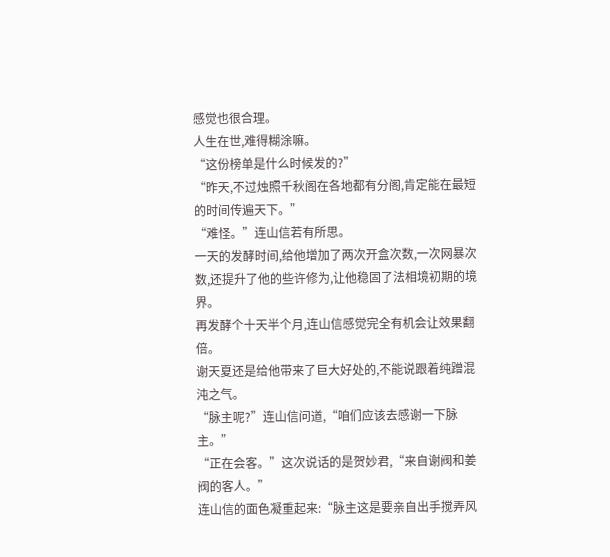感觉也很合理。
人生在世,难得糊涂嘛。
“这份榜单是什么时候发的?”
“昨天,不过烛照千秋阁在各地都有分阁,肯定能在最短的时间传遍天下。”
“难怪。”连山信若有所思。
一天的发酵时间,给他增加了两次开盒次数,一次网暴次数,还提升了他的些许修为,让他稳固了法相境初期的境界。
再发酵个十天半个月,连山信感觉完全有机会让效果翻倍。
谢天夏还是给他带来了巨大好处的,不能说跟着纯蹭混沌之气。
“脉主呢?”连山信问道,“咱们应该去感谢一下脉主。”
“正在会客。”这次说话的是贺妙君,“来自谢阀和姜阀的客人。”
连山信的面色凝重起来:“脉主这是要亲自出手搅弄风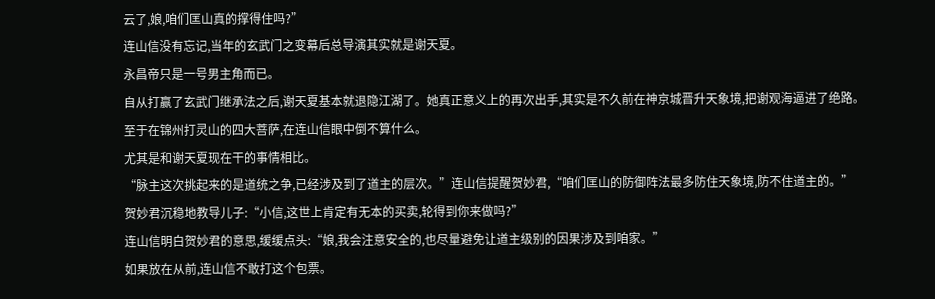云了,娘,咱们匡山真的撑得住吗?”
连山信没有忘记,当年的玄武门之变幕后总导演其实就是谢天夏。
永昌帝只是一号男主角而已。
自从打赢了玄武门继承法之后,谢天夏基本就退隐江湖了。她真正意义上的再次出手,其实是不久前在神京城晋升天象境,把谢观海逼进了绝路。
至于在锦州打灵山的四大菩萨,在连山信眼中倒不算什么。
尤其是和谢天夏现在干的事情相比。
“脉主这次挑起来的是道统之争,已经涉及到了道主的层次。”连山信提醒贺妙君,“咱们匡山的防御阵法最多防住天象境,防不住道主的。”
贺妙君沉稳地教导儿子:“小信,这世上肯定有无本的买卖,轮得到你来做吗?”
连山信明白贺妙君的意思,缓缓点头:“娘,我会注意安全的,也尽量避免让道主级别的因果涉及到咱家。”
如果放在从前,连山信不敢打这个包票。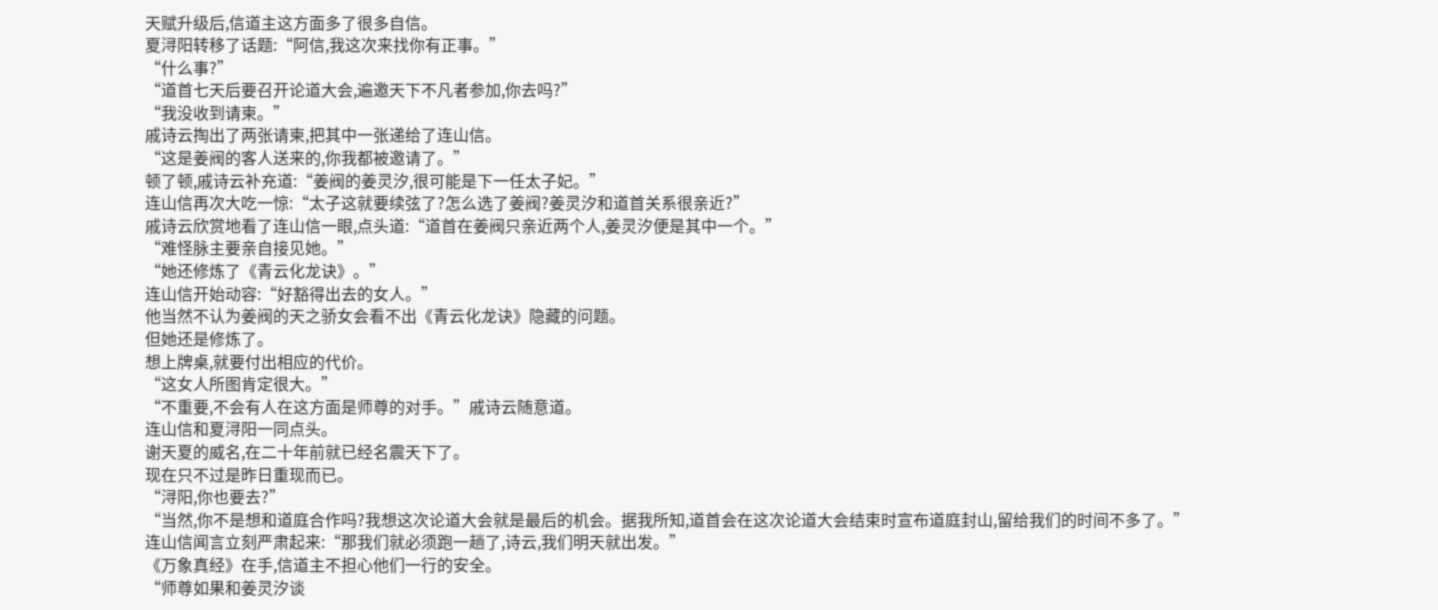天赋升级后,信道主这方面多了很多自信。
夏浔阳转移了话题:“阿信,我这次来找你有正事。”
“什么事?”
“道首七天后要召开论道大会,遍邀天下不凡者参加,你去吗?”
“我没收到请柬。”
戚诗云掏出了两张请柬,把其中一张递给了连山信。
“这是姜阀的客人送来的,你我都被邀请了。”
顿了顿,戚诗云补充道:“姜阀的姜灵汐,很可能是下一任太子妃。”
连山信再次大吃一惊:“太子这就要续弦了?怎么选了姜阀?姜灵汐和道首关系很亲近?”
戚诗云欣赏地看了连山信一眼,点头道:“道首在姜阀只亲近两个人,姜灵汐便是其中一个。”
“难怪脉主要亲自接见她。”
“她还修炼了《青云化龙诀》。”
连山信开始动容:“好豁得出去的女人。”
他当然不认为姜阀的天之骄女会看不出《青云化龙诀》隐藏的问题。
但她还是修炼了。
想上牌桌,就要付出相应的代价。
“这女人所图肯定很大。”
“不重要,不会有人在这方面是师尊的对手。”戚诗云随意道。
连山信和夏浔阳一同点头。
谢天夏的威名,在二十年前就已经名震天下了。
现在只不过是昨日重现而已。
“浔阳,你也要去?”
“当然,你不是想和道庭合作吗?我想这次论道大会就是最后的机会。据我所知,道首会在这次论道大会结束时宣布道庭封山,留给我们的时间不多了。”
连山信闻言立刻严肃起来:“那我们就必须跑一趟了,诗云,我们明天就出发。”
《万象真经》在手,信道主不担心他们一行的安全。
“师尊如果和姜灵汐谈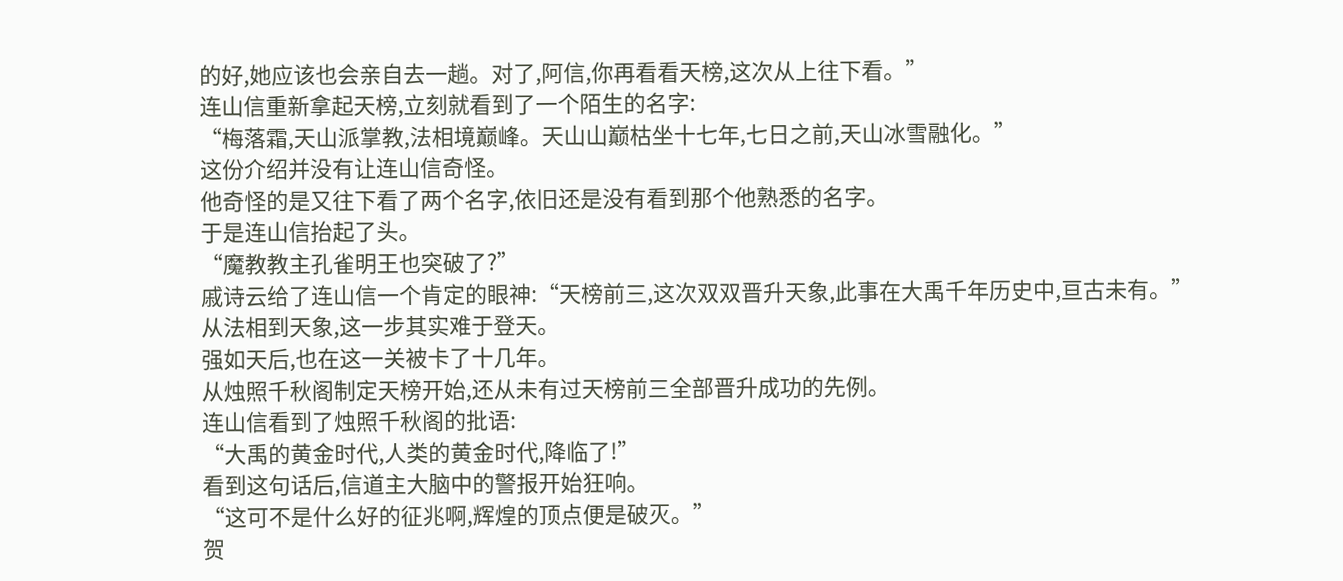的好,她应该也会亲自去一趟。对了,阿信,你再看看天榜,这次从上往下看。”
连山信重新拿起天榜,立刻就看到了一个陌生的名字:
“梅落霜,天山派掌教,法相境巅峰。天山山巅枯坐十七年,七日之前,天山冰雪融化。”
这份介绍并没有让连山信奇怪。
他奇怪的是又往下看了两个名字,依旧还是没有看到那个他熟悉的名字。
于是连山信抬起了头。
“魔教教主孔雀明王也突破了?”
戚诗云给了连山信一个肯定的眼神:“天榜前三,这次双双晋升天象,此事在大禹千年历史中,亘古未有。”
从法相到天象,这一步其实难于登天。
强如天后,也在这一关被卡了十几年。
从烛照千秋阁制定天榜开始,还从未有过天榜前三全部晋升成功的先例。
连山信看到了烛照千秋阁的批语:
“大禹的黄金时代,人类的黄金时代,降临了!”
看到这句话后,信道主大脑中的警报开始狂响。
“这可不是什么好的征兆啊,辉煌的顶点便是破灭。”
贺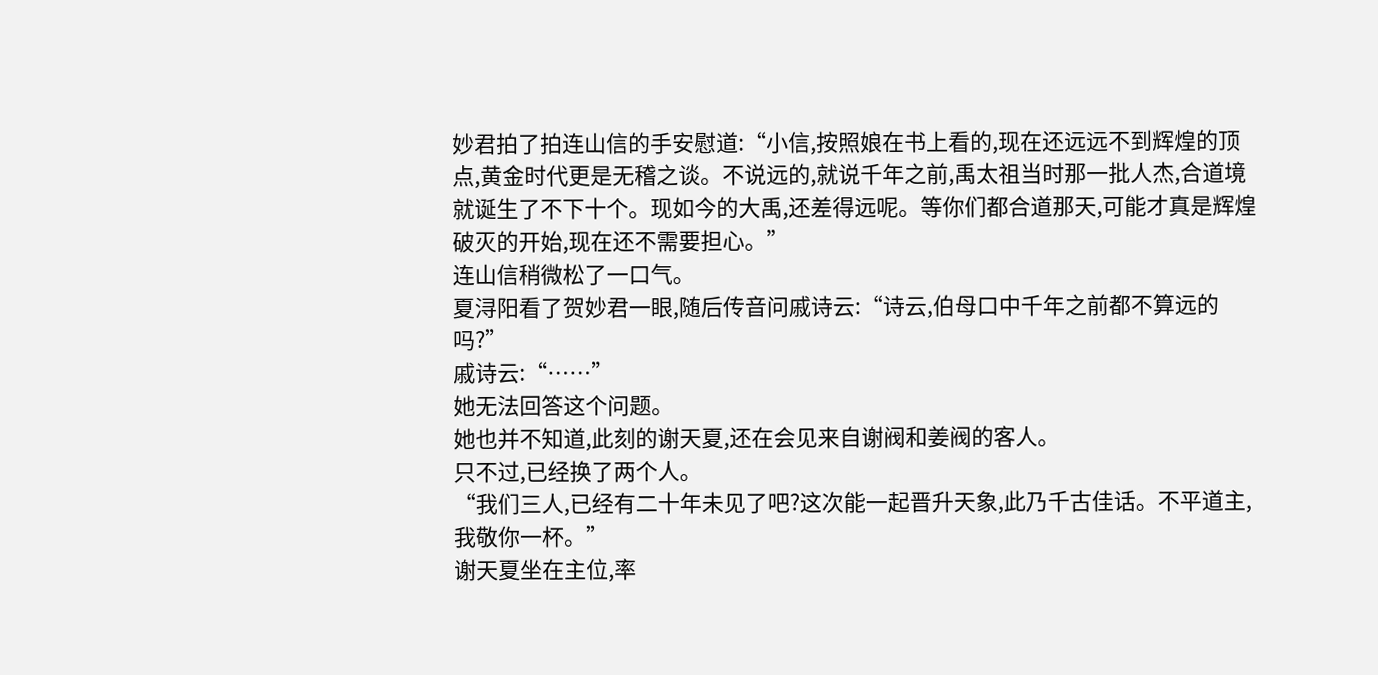妙君拍了拍连山信的手安慰道:“小信,按照娘在书上看的,现在还远远不到辉煌的顶点,黄金时代更是无稽之谈。不说远的,就说千年之前,禹太祖当时那一批人杰,合道境就诞生了不下十个。现如今的大禹,还差得远呢。等你们都合道那天,可能才真是辉煌破灭的开始,现在还不需要担心。”
连山信稍微松了一口气。
夏浔阳看了贺妙君一眼,随后传音问戚诗云:“诗云,伯母口中千年之前都不算远的吗?”
戚诗云:“……”
她无法回答这个问题。
她也并不知道,此刻的谢天夏,还在会见来自谢阀和姜阀的客人。
只不过,已经换了两个人。
“我们三人,已经有二十年未见了吧?这次能一起晋升天象,此乃千古佳话。不平道主,我敬你一杯。”
谢天夏坐在主位,率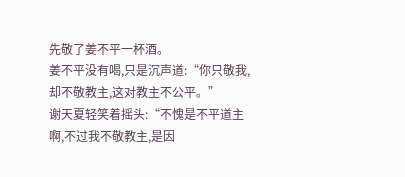先敬了姜不平一杯酒。
姜不平没有喝,只是沉声道:“你只敬我,却不敬教主,这对教主不公平。”
谢天夏轻笑着摇头:“不愧是不平道主啊,不过我不敬教主,是因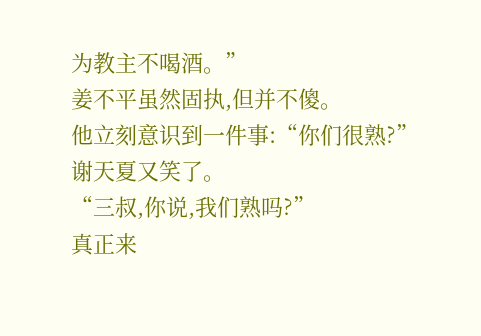为教主不喝酒。”
姜不平虽然固执,但并不傻。
他立刻意识到一件事:“你们很熟?”
谢天夏又笑了。
“三叔,你说,我们熟吗?”
真正来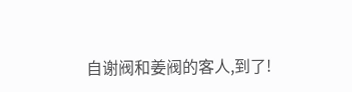自谢阀和姜阀的客人,到了!